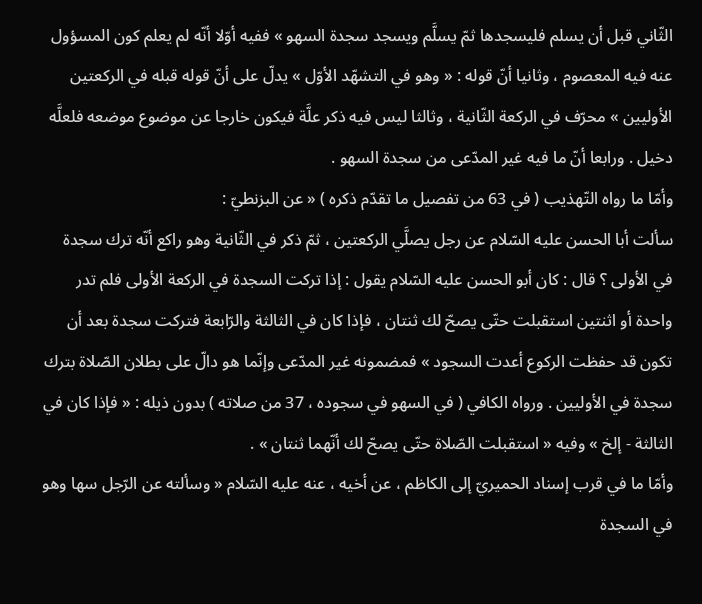الثّاني قبل أن يسلم فليسجدها ثمّ يسلَّم ويسجد سجدة السهو » ففيه أوّلا أنّه لم يعلم كون المسؤول عنه فيه المعصوم ، وثانيا أنّ قوله : « وهو في التشهّد الأوّل » يدلّ على أنّ قوله قبله في الركعتين الأوليين » محرّف في الركعة الثّانية ، وثالثا ليس فيه ذكر علَّة فيكون خارجا عن موضوع موضعه فلعلَّه دخيل . ورابعا أنّ ما فيه غير المدّعى من سجدة السهو .
وأمّا ما رواه التّهذيب ( في 63 من تفصيل ما تقدّم ذكره ) « عن البزنطيّ :
سألت أبا الحسن عليه السّلام عن رجل يصلَّي الركعتين ، ثمّ ذكر في الثّانية وهو راكع أنّه ترك سجدة في الأولى ؟ قال : كان أبو الحسن عليه السّلام يقول : إذا تركت السجدة في الركعة الأولى فلم تدر واحدة أو اثنتين استقبلت حتّى يصحّ لك ثنتان ، فإذا كان في الثالثة والرّابعة فتركت سجدة بعد أن تكون قد حفظت الركوع أعدت السجود » فمضمونه غير المدّعى وإنّما هو دالّ على بطلان الصّلاة بترك سجدة في الأوليين . ورواه الكافي ( في السهو في سجوده ، 37 من صلاته ) بدون ذيله : « فإذا كان في الثالثة - إلخ » وفيه « استقبلت الصّلاة حتّى يصحّ لك أنّهما ثنتان » .
وأمّا ما في قرب إسناد الحميريّ إلى الكاظم ، عن أخيه ، عنه عليه السّلام « وسألته عن الرّجل سها وهو في السجدة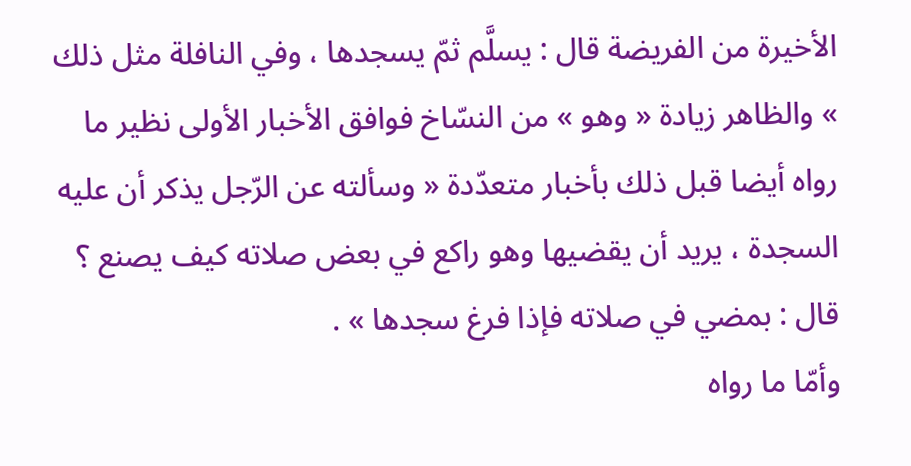الأخيرة من الفريضة قال : يسلَّم ثمّ يسجدها ، وفي النافلة مثل ذلك » والظاهر زيادة « وهو » من النسّاخ فوافق الأخبار الأولى نظير ما رواه أيضا قبل ذلك بأخبار متعدّدة « وسألته عن الرّجل يذكر أن عليه السجدة ، يريد أن يقضيها وهو راكع في بعض صلاته كيف يصنع ؟ قال : بمضي في صلاته فإذا فرغ سجدها » .
وأمّا ما رواه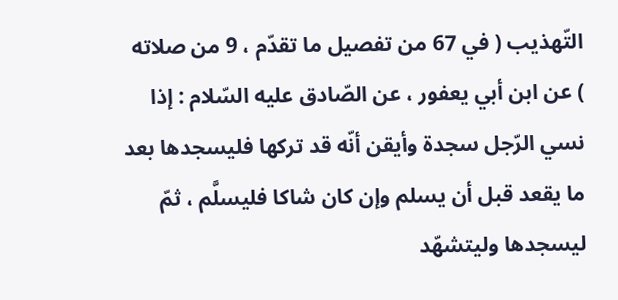التّهذيب ( في 67 من تفصيل ما تقدّم ، 9 من صلاته ) عن ابن أبي يعفور ، عن الصّادق عليه السّلام : إذا نسي الرّجل سجدة وأيقن أنّه قد تركها فليسجدها بعد ما يقعد قبل أن يسلم وإن كان شاكا فليسلَّم ، ثمّ ليسجدها وليتشهّد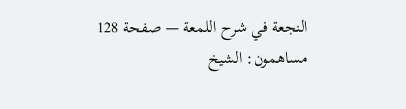النجعة في شرح اللمعة — صفحة 128
مساهمون: الشيخ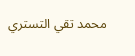محمد تقي التستري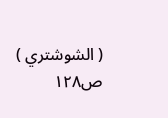( الشوشتري )
ص١٢٨